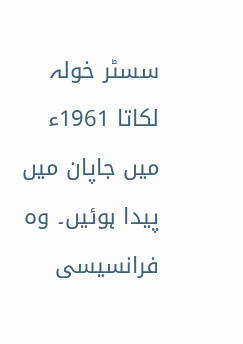سسٹر خولہ لکاتا 1961ء میں جاپان میں پیدا ہوئیں۔ وہ فرانسیسی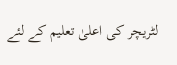لٹریچر کی اعلیٰ تعلیم کے لئے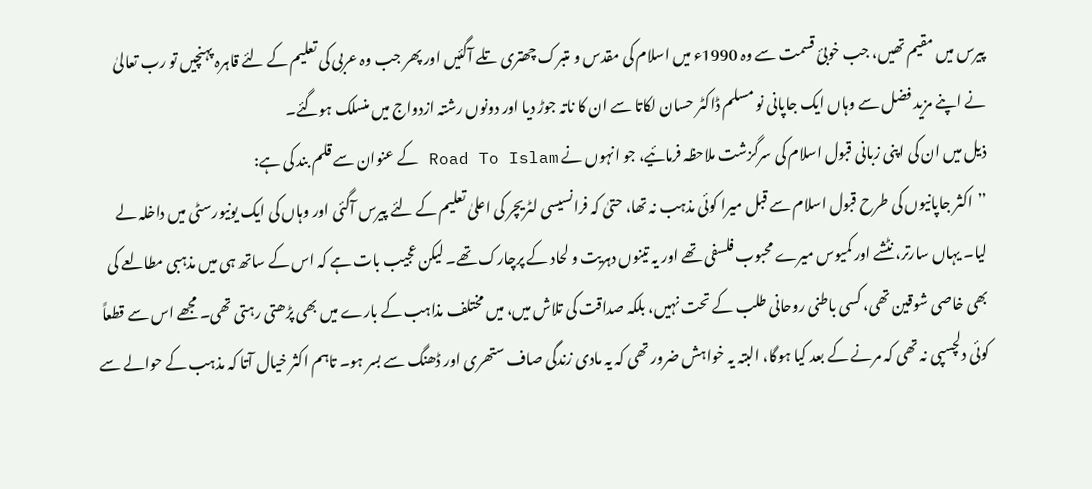پیرس میں مقیم تھیں، جب خوبیٔ قسمت سے وہ 1990ء میں اسلام کی مقدس و متبرک چھتری تلے آگئیں اور پھر جب وہ عربی کی تعلیم کے لئے قاہرہ پہنچیں تو رب تعالیٰ نے اپنے مزید فضل سے وہاں ایک جاپانی نو مسلم ڈاکٹر حسان لکاتا سے ان کا ناتہ جوڑ دیا اور دونوں رشتہ ازدواج میں منسلک ہوگئے۔
ذیل میں ان کی اپنی زبانی قبول اسلام کی سرگزشت ملاحظہ فرمائیے، جو انہوں نے Road To Islam کے عنوان سے قلم بند کی ہے:
’’اکثر جاپانیوں کی طرح قبول اسلام سے قبل میرا کوئی مذہب نہ تھا، حتیٰ کہ فرانسیسی لٹریچر کی اعلیٰ تعلیم کے لئے پیرس آگئی اور وہاں کی ایک یونیورسٹی میں داخلہ لے لیا۔ یہاں سارتر، نٹشے اور کمیوس میرے محبوب فلسفی تھے اور یہ تینوں دہریت و لحاد کے پرچارک تھے۔ لیکن عجیب بات ہے کہ اس کے ساتھ ہی میں مذہبی مطالعے کی بھی خاصی شوقین تھی، کسی باطنی روحانی طلب کے تحت نہیں، بلکہ صداقت کی تلاش میں، میں مختلف مذاہب کے بارے میں بھی پڑھتی رہتی تھی۔ مجھے اس سے قطعاً کوئی دلچسپی نہ تھی کہ مرنے کے بعد کیا ہوگا، البتہ یہ خواہش ضرور تھی کہ یہ مادی زندگی صاف ستھری اور ڈھنگ سے بسر ہو۔ تاہم اکثر خیال آتا کہ مذہب کے حوالے سے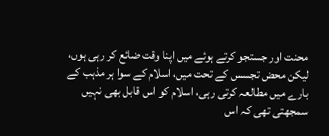محنت اور جستجو کرتے ہوئے میں اپنا وقت ضائع کر رہی ہوں، لیکن محض تجسس کے تحت میں، اسلام کے سوا ہر مذہب کے بارے میں مطالعہ کرتی رہی، اسلام کو اس قابل بھی نہیں سمجھتی تھی کہ اس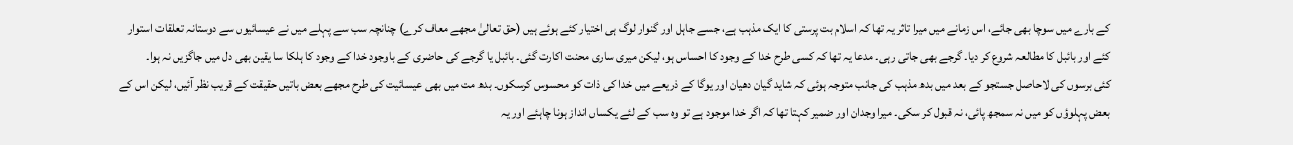کے بارے میں سوچا بھی جائے، اس زمانے میں میرا تاثر یہ تھا کہ اسلام بت پرستی کا ایک مذہب ہے، جسے جاہل اور گنوار لوگ ہی اختیار کئے ہوئے ہیں (حق تعالیٰ مجھے معاف کرے) چنانچہ سب سے پہلے میں نے عیسائیوں سے دوستانہ تعلقات استوار کئے اور بائبل کا مطالعہ شروع کر دیا۔ گرجے بھی جاتی رہی۔ مدعا یہ تھا کہ کسی طرح خدا کے وجود کا احساس ہو، لیکن میری ساری محنت اکارت گئی۔ بائبل یا گرجے کی حاضری کے باوجود خدا کے وجود کا ہلکا سا یقین بھی دل میں جاگزیں نہ ہوا۔
کئی برسوں کی لاحاصل جستجو کے بعد میں بدھ مذہب کی جانب متوجہ ہوئی کہ شاید گیان دھیان اور یوگا کے ذریعے میں خدا کی ذات کو محسوس کرسکوں۔ بدھ مت میں بھی عیسائیت کی طرح مجھے بعض باتیں حقیقت کے قریب نظر آئیں، لیکن اس کے بعض پہلوؤں کو میں نہ سمجھ پائی، نہ قبول کر سکی۔ میرا وجدان اور ضمیر کہتا تھا کہ اگر خدا موجود ہے تو وہ سب کے لئے یکساں انداز ہونا چاہئے اور یہ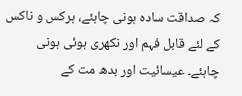کہ صداقت سادہ ہونی چاہئے، ہرکس و ناکس کے لئے قابل فہم اور نکھری ہوئی ہونی چاہئے۔ عیسائیت اور بدھ مت کے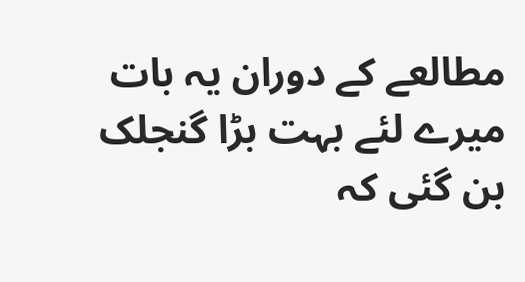مطالعے کے دوران یہ بات میرے لئے بہت بڑا گنجلک بن گئی کہ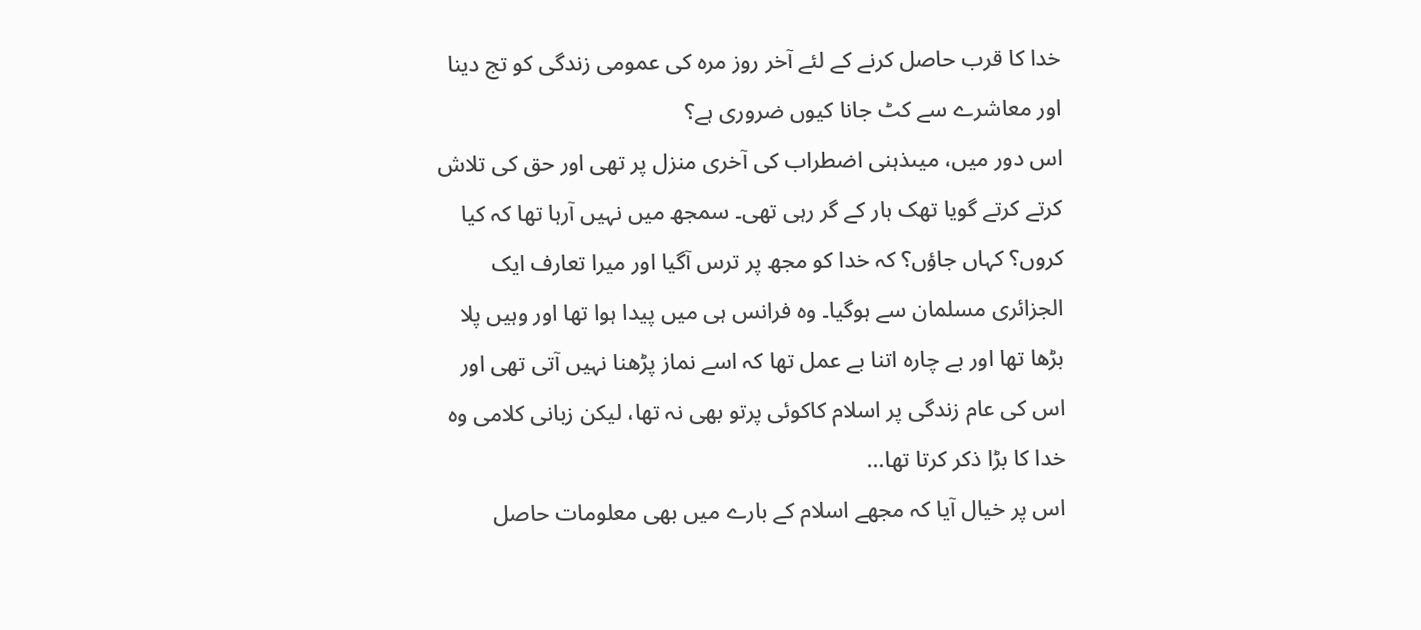خدا کا قرب حاصل کرنے کے لئے آخر روز مرہ کی عمومی زندگی کو تج دینا اور معاشرے سے کٹ جانا کیوں ضروری ہے؟
اس دور میں، میںذہنی اضطراب کی آخری منزل پر تھی اور حق کی تلاش کرتے کرتے گویا تھک ہار کے گر رہی تھی۔ سمجھ میں نہیں آرہا تھا کہ کیا کروں؟ کہاں جاؤں؟ کہ خدا کو مجھ پر ترس آگیا اور میرا تعارف ایک الجزائری مسلمان سے ہوگیا۔ وہ فرانس ہی میں پیدا ہوا تھا اور وہیں پلا بڑھا تھا اور بے چارہ اتنا بے عمل تھا کہ اسے نماز پڑھنا نہیں آتی تھی اور اس کی عام زندگی پر اسلام کاکوئی پرتو بھی نہ تھا، لیکن زبانی کلامی وہ خدا کا بڑا ذکر کرتا تھا…
اس پر خیال آیا کہ مجھے اسلام کے بارے میں بھی معلومات حاصل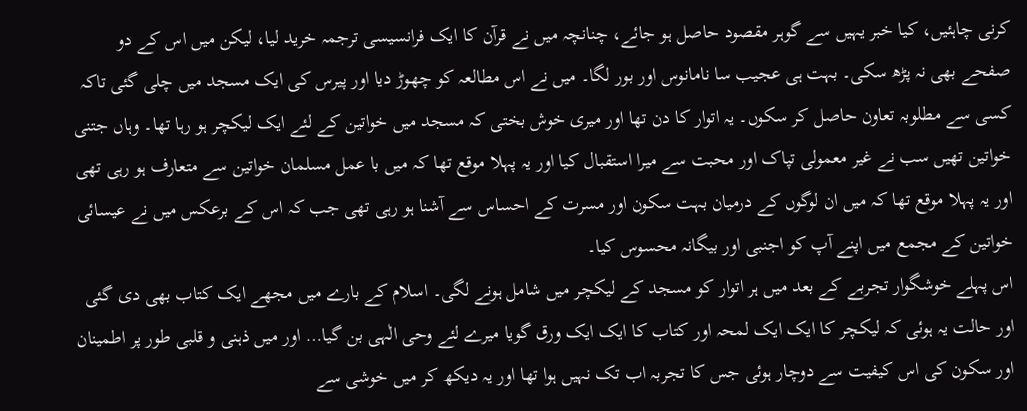کرنی چاہئیں، کیا خبر یہیں سے گوہر مقصود حاصل ہو جائے، چنانچہ میں نے قرآن کا ایک فرانسیسی ترجمہ خرید لیا، لیکن میں اس کے دو صفحے بھی نہ پڑھ سکی۔ بہت ہی عجیب سا نامانوس اور بور لگا۔ میں نے اس مطالعہ کو چھوڑ دیا اور پیرس کی ایک مسجد میں چلی گئی تاکہ کسی سے مطلوبہ تعاون حاصل کر سکوں۔ یہ اتوار کا دن تھا اور میری خوش بختی کہ مسجد میں خواتین کے لئے ایک لیکچر ہو رہا تھا۔ وہاں جتنی خواتین تھیں سب نے غیر معمولی تپاک اور محبت سے میرا استقبال کیا اور یہ پہلا موقع تھا کہ میں با عمل مسلمان خواتین سے متعارف ہو رہی تھی اور یہ پہلا موقع تھا کہ میں ان لوگوں کے درمیان بہت سکون اور مسرت کے احساس سے آشنا ہو رہی تھی جب کہ اس کے برعکس میں نے عیسائی خواتین کے مجمع میں اپنے آپ کو اجنبی اور بیگانہ محسوس کیا۔
اس پہلے خوشگوار تجربے کے بعد میں ہر اتوار کو مسجد کے لیکچر میں شامل ہونے لگی۔ اسلام کے بارے میں مجھے ایک کتاب بھی دی گئی اور حالت یہ ہوئی کہ لیکچر کا ایک ایک لمحہ اور کتاب کا ایک ایک ورق گویا میرے لئے وحی الٰہی بن گیا… اور میں ذہنی و قلبی طور پر اطمینان اور سکون کی اس کیفیت سے دوچار ہوئی جس کا تجربہ اب تک نہیں ہوا تھا اور یہ دیکھ کر میں خوشی سے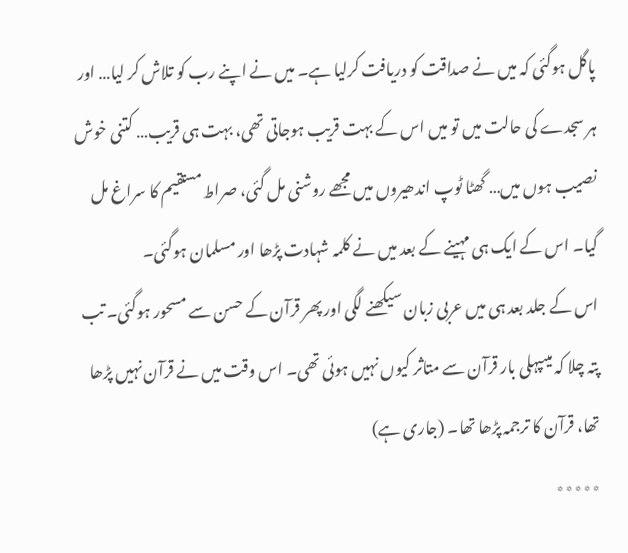پاگل ہوگئی کہ میں نے صداقت کو دریافت کرلیا ہے۔ میں نے اپنے رب کو تلاش کر لیا… اور ہر سجدے کی حالت میں تو میں اس کے بہت قریب ہوجاتی تھی، بہت ہی قریب… کتنی خوش نصیب ہوں میں… گھٹا ٹوپ اندھیروں میں مجھے روشنی مل گئی، صراط مستقیم کا سراغ مل گیا۔ اس کے ایک ہی مہینے کے بعد میں نے کلمہ شہادت پڑھا اور مسلمان ہوگئی۔
اس کے جلد بعد ہی میں عربی زبان سیکھنے لگی اور پھر قرآن کے حسن سے مسحور ہوگئی۔ تب پتہ چلا کہ میںپہلی بار قرآن سے متاثر کیوں نہیں ہوئی تھی۔ اس وقت میں نے قرآن نہیں پڑھا تھا، قرآن کا ترجمہ پڑھا تھا۔ (جاری ہے)
٭٭٭٭٭